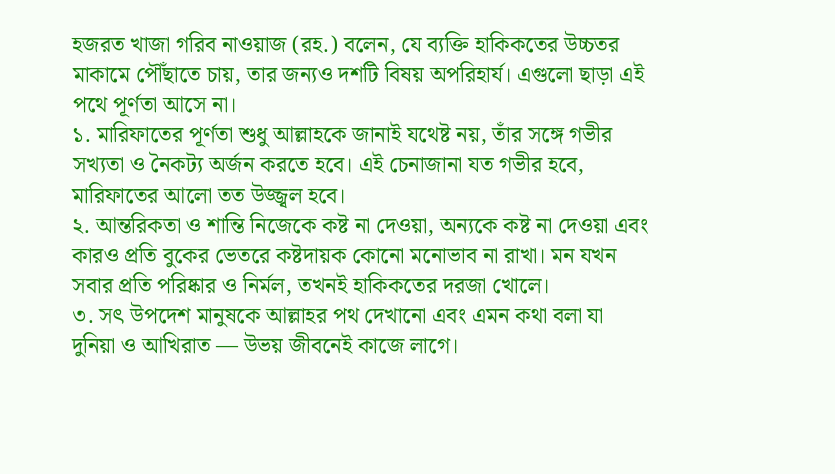হজরত খাজা গরিব নাওয়াজ (রহ.) বলেন, যে ব্যক্তি হাকিকতের উচ্চতর মাকামে পৌঁছাতে চায়, তার জন্যও দশটি বিষয় অপরিহার্য। এগুলো ছাড়া এই পথে পূর্ণতা আসে না।
১. মারিফাতের পূর্ণতা শুধু আল্লাহকে জানাই যথেষ্ট নয়, তাঁর সঙ্গে গভীর সখ্যতা ও নৈকট্য অর্জন করতে হবে। এই চেনাজানা যত গভীর হবে, মারিফাতের আলো তত উজ্জ্বল হবে।
২. আন্তরিকতা ও শান্তি নিজেকে কষ্ট না দেওয়া, অন্যকে কষ্ট না দেওয়া এবং কারও প্রতি বুকের ভেতরে কষ্টদায়ক কোনো মনোভাব না রাখা। মন যখন সবার প্রতি পরিষ্কার ও নির্মল, তখনই হাকিকতের দরজা খোলে।
৩. সৎ উপদেশ মানুষকে আল্লাহর পথ দেখানো এবং এমন কথা বলা যা দুনিয়া ও আখিরাত — উভয় জীবনেই কাজে লাগে।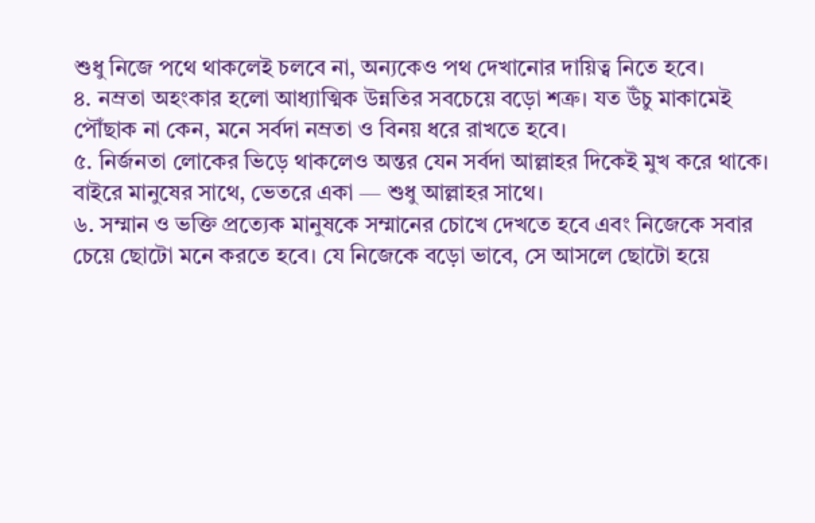শুধু নিজে পথে থাকলেই চলবে না, অন্যকেও পথ দেখানোর দায়িত্ব নিতে হবে।
৪. নম্রতা অহংকার হলো আধ্যাত্মিক উন্নতির সবচেয়ে বড়ো শত্রু। যত উঁচু মাকামেই পৌঁছাক না কেন, মনে সর্বদা নম্রতা ও বিনয় ধরে রাখতে হবে।
৫. নির্জনতা লোকের ভিড়ে থাকলেও অন্তর যেন সর্বদা আল্লাহর দিকেই মুখ করে থাকে। বাইরে মানুষের সাথে, ভেতরে একা — শুধু আল্লাহর সাথে।
৬. সম্মান ও ভক্তি প্রত্যেক মানুষকে সম্মানের চোখে দেখতে হবে এবং নিজেকে সবার চেয়ে ছোটো মনে করতে হবে। যে নিজেকে বড়ো ভাবে, সে আসলে ছোটো হয়ে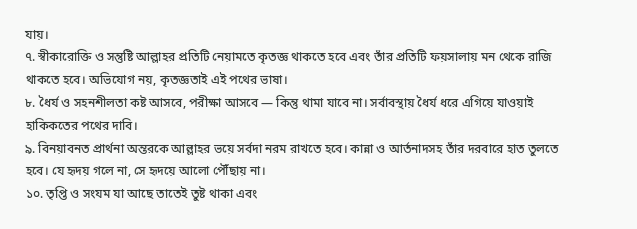যায়।
৭. স্বীকারোক্তি ও সন্তুষ্টি আল্লাহর প্রতিটি নেয়ামতে কৃতজ্ঞ থাকতে হবে এবং তাঁর প্রতিটি ফয়সালায় মন থেকে রাজি থাকতে হবে। অভিযোগ নয়, কৃতজ্ঞতাই এই পথের ভাষা।
৮. ধৈর্য ও সহনশীলতা কষ্ট আসবে, পরীক্ষা আসবে — কিন্তু থামা যাবে না। সর্বাবস্থায় ধৈর্য ধরে এগিয়ে যাওয়াই হাকিকতের পথের দাবি।
৯. বিনয়াবনত প্রার্থনা অন্তরকে আল্লাহর ভয়ে সর্বদা নরম রাখতে হবে। কান্না ও আর্তনাদসহ তাঁর দরবারে হাত তুলতে হবে। যে হৃদয় গলে না, সে হৃদয়ে আলো পৌঁছায় না।
১০. তৃপ্তি ও সংযম যা আছে তাতেই তুষ্ট থাকা এবং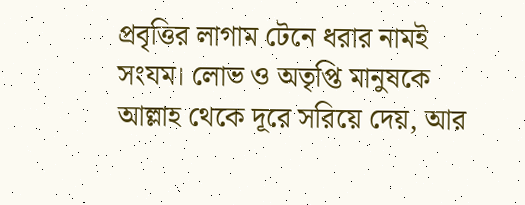প্রবৃত্তির লাগাম টেনে ধরার নামই সংযম। লোভ ও অতৃপ্তি মানুষকে আল্লাহ থেকে দূরে সরিয়ে দেয়, আর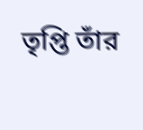তৃপ্তি তাঁর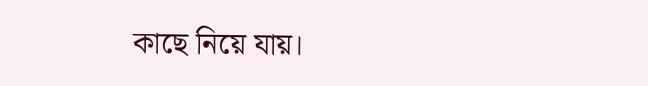কাছে নিয়ে যায়।